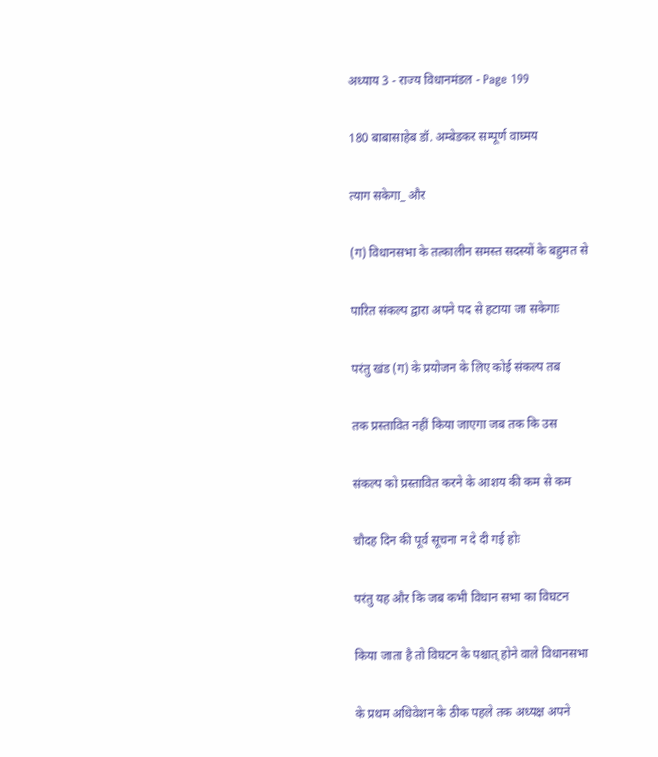अध्याय 3 - राज्य विधानमंडल - Page 199

180 बाबासाहेब डॉ. अम्बेडकर सम्पूर्ण वाघ्मय

त्याग सकेगा_ और

(ग) विधानसभा के तत्कालीन समस्त सदस्यों के बहुमत से

पारित संकल्प द्वारा अपने पद से हटाया जा सकेगाः

परंतु खंड (ग) के प्रयोजन के लिए कोई संकल्प तब

तक प्रस्तावित नहीं किया जाएगा जब तक कि उस

संकल्प को प्रस्तावित करने के आशय की कम से कम

चौदह दिन की पूर्व सूचना न दे दी गई होः

परंतु यह और कि जब कभी विधान सभा का विघटन

किया जाता है तो विघटन के पश्चात् होने वाले विधानसभा

के प्रथम अधिवेशन के ठीक पहले तक अध्यक्ष अपने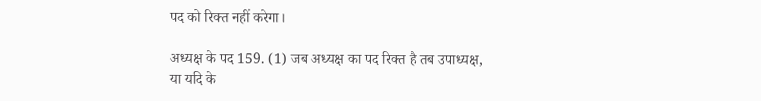पद को रिक्त नहीं करेगा।

अध्यक्ष के पद 159. (1) जब अध्यक्ष का पद रिक्त है तब उपाध्यक्ष, या यदि के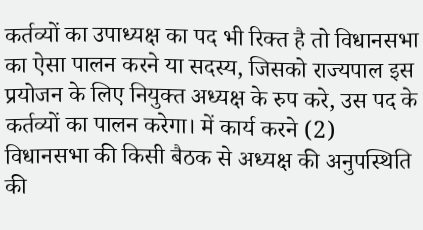कर्तव्यों का उपाध्यक्ष का पद भी रिक्त है तो विधानसभा का ऐसा पालन करने या सदस्य, जिसको राज्यपाल इस प्रयोजन के लिए नियुक्त अध्यक्ष के रुप करे, उस पद के कर्तव्यों का पालन करेगा। में कार्य करने (2) विधानसभा की किसी बैठक से अध्यक्ष की अनुपस्थिति की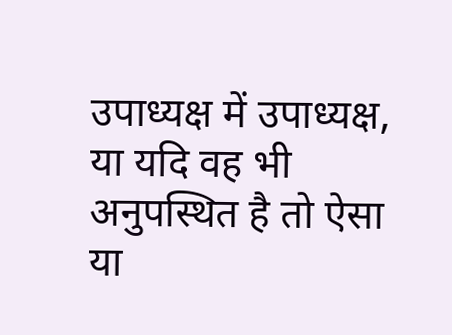उपाध्यक्ष में उपाध्यक्ष, या यदि वह भी अनुपस्थित है तो ऐसा या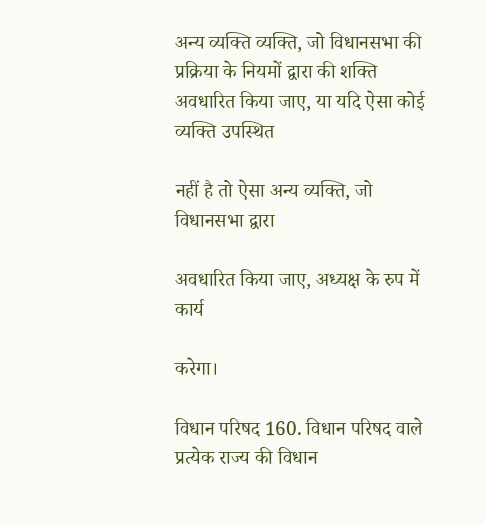अन्य व्यक्ति व्यक्ति, जो विधानसभा की प्रक्रिया के नियमों द्वारा की शक्ति अवधारित किया जाए, या यदि ऐसा कोई व्यक्ति उपस्थित

नहीं है तो ऐसा अन्य व्यक्ति, जो विधानसभा द्वारा

अवधारित किया जाए, अध्यक्ष के रुप में कार्य

करेगा।

विधान परिषद 160. विधान परिषद वाले प्रत्येक राज्य की विधान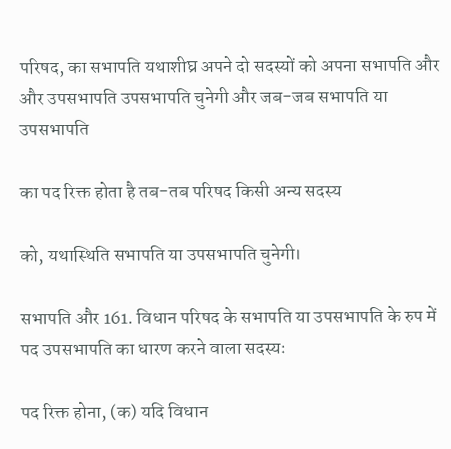परिषद, का सभापति यथाशीघ्र अपने दो सदस्यों को अपना सभापति और और उपसभापति उपसभापति चुनेगी और जब-जब सभापति या उपसभापति

का पद रिक्त होता है तब-तब परिषद किसी अन्य सदस्य

को, यथास्थिति सभापति या उपसभापति चुनेगी।

सभापति और 161. विधान परिषद के सभापति या उपसभापति के रुप में पद उपसभापति का धारण करने वाला सदस्यः

पद रिक्त होना, (क) यदि विधान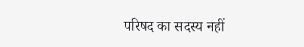परिषद का सदस्य नहीं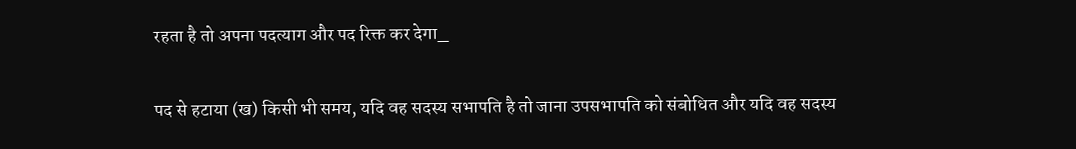रहता है तो अपना पदत्याग और पद रिक्त कर देगा_

पद से हटाया (ख) किसी भी समय, यदि वह सदस्य सभापति है तो जाना उपसभापति को संबोधित और यदि वह सदस्य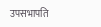उपसभापति